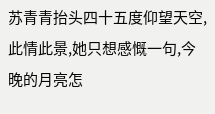苏青青抬头四十五度仰望天空,此情此景,她只想感慨一句,今晚的月亮怎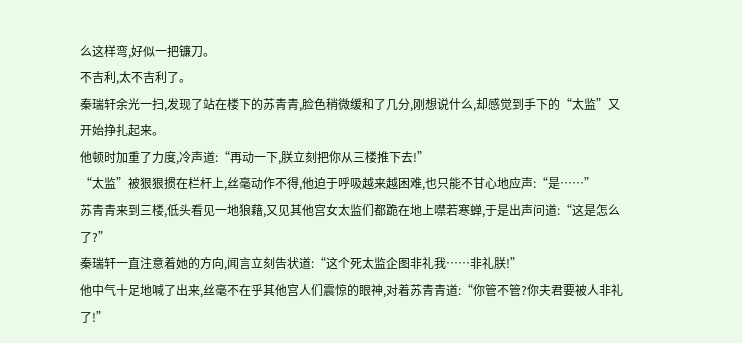么这样弯,好似一把镰刀。
不吉利,太不吉利了。
秦瑞轩余光一扫,发现了站在楼下的苏青青,脸色稍微缓和了几分,刚想说什么,却感觉到手下的“太监”又开始挣扎起来。
他顿时加重了力度,冷声道:“再动一下,朕立刻把你从三楼推下去!”
“太监”被狠狠掼在栏杆上,丝毫动作不得,他迫于呼吸越来越困难,也只能不甘心地应声:“是……”
苏青青来到三楼,低头看见一地狼藉,又见其他宫女太监们都跪在地上噤若寒蝉,于是出声问道:“这是怎么了?”
秦瑞轩一直注意着她的方向,闻言立刻告状道:“这个死太监企图非礼我……非礼朕!”
他中气十足地喊了出来,丝毫不在乎其他宫人们震惊的眼神,对着苏青青道:“你管不管?你夫君要被人非礼了!”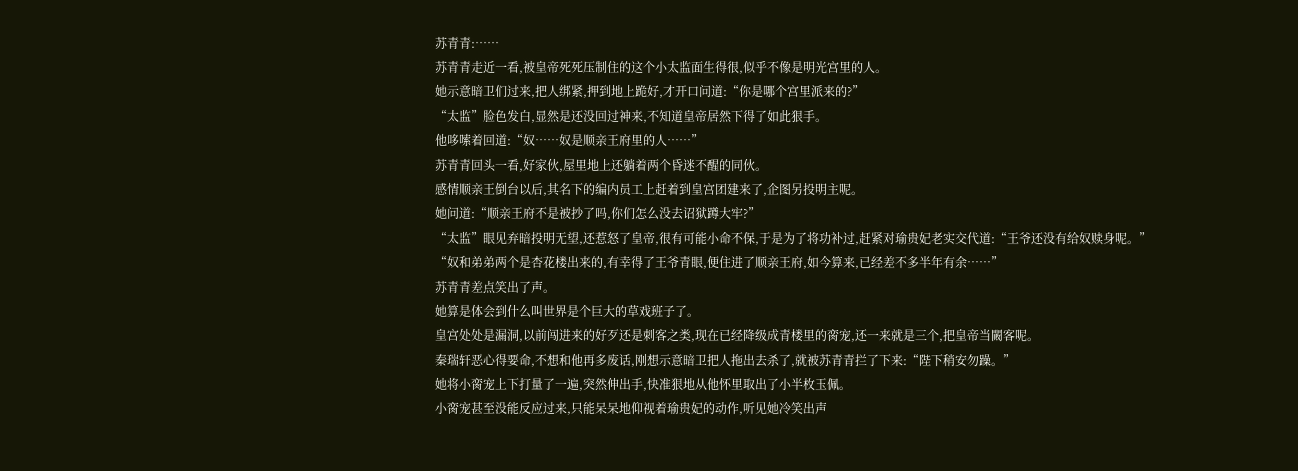苏青青:……
苏青青走近一看,被皇帝死死压制住的这个小太监面生得很,似乎不像是明光宫里的人。
她示意暗卫们过来,把人绑紧,押到地上跪好,才开口问道:“你是哪个宫里派来的?”
“太监”脸色发白,显然是还没回过神来,不知道皇帝居然下得了如此狠手。
他哆嗦着回道:“奴……奴是顺亲王府里的人……”
苏青青回头一看,好家伙,屋里地上还躺着两个昏迷不醒的同伙。
感情顺亲王倒台以后,其名下的编内员工上赶着到皇宫团建来了,企图另投明主呢。
她问道:“顺亲王府不是被抄了吗,你们怎么没去诏狱蹲大牢?”
“太监”眼见弃暗投明无望,还惹怒了皇帝,很有可能小命不保,于是为了将功补过,赶紧对瑜贵妃老实交代道:“王爷还没有给奴赎身呢。”
“奴和弟弟两个是杏花楼出来的,有幸得了王爷青眼,便住进了顺亲王府,如今算来,已经差不多半年有余……”
苏青青差点笑出了声。
她算是体会到什么叫世界是个巨大的草戏班子了。
皇宫处处是漏洞,以前闯进来的好歹还是刺客之类,现在已经降级成青楼里的脔宠,还一来就是三个,把皇帝当闝客呢。
秦瑞轩恶心得要命,不想和他再多废话,刚想示意暗卫把人拖出去杀了,就被苏青青拦了下来:“陛下稍安勿躁。”
她将小脔宠上下打量了一遍,突然伸出手,快准狠地从他怀里取出了小半枚玉佩。
小脔宠甚至没能反应过来,只能呆呆地仰视着瑜贵妃的动作,听见她冷笑出声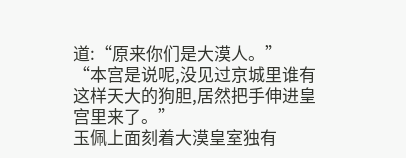道:“原来你们是大漠人。”
“本宫是说呢,没见过京城里谁有这样天大的狗胆,居然把手伸进皇宫里来了。”
玉佩上面刻着大漠皇室独有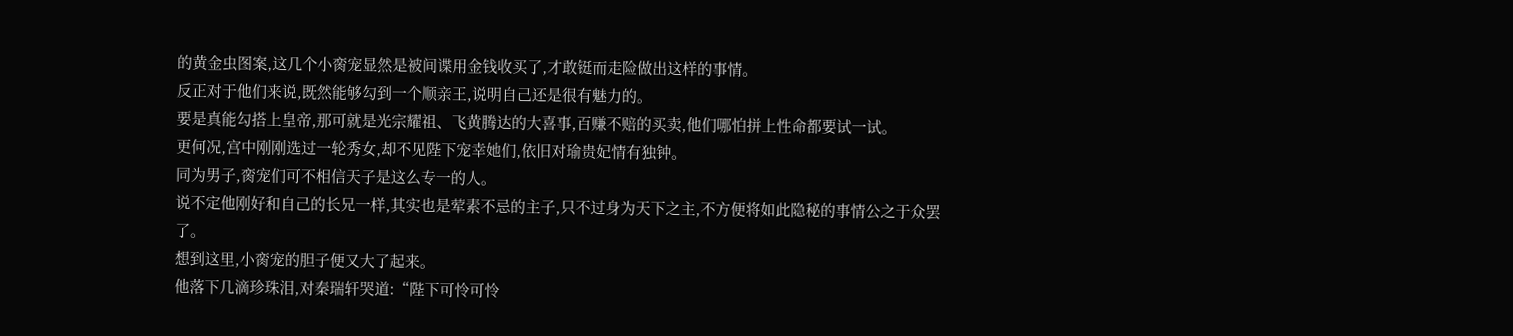的黄金虫图案,这几个小脔宠显然是被间谍用金钱收买了,才敢铤而走险做出这样的事情。
反正对于他们来说,既然能够勾到一个顺亲王,说明自己还是很有魅力的。
要是真能勾搭上皇帝,那可就是光宗耀祖、飞黄腾达的大喜事,百赚不赔的买卖,他们哪怕拼上性命都要试一试。
更何况,宫中刚刚选过一轮秀女,却不见陛下宠幸她们,依旧对瑜贵妃情有独钟。
同为男子,脔宠们可不相信天子是这么专一的人。
说不定他刚好和自己的长兄一样,其实也是荤素不忌的主子,只不过身为天下之主,不方便将如此隐秘的事情公之于众罢了。
想到这里,小脔宠的胆子便又大了起来。
他落下几滴珍珠泪,对秦瑞轩哭道:“陛下可怜可怜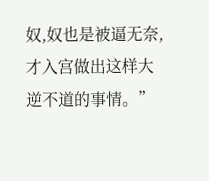奴,奴也是被逼无奈,才入宫做出这样大逆不道的事情。”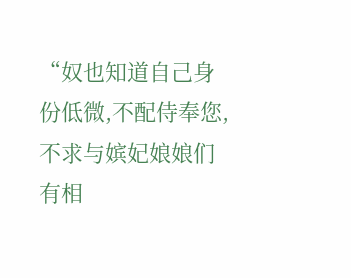“奴也知道自己身份低微,不配侍奉您,不求与嫔妃娘娘们有相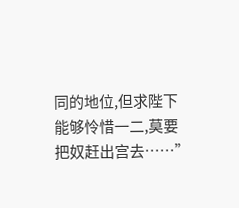同的地位,但求陛下能够怜惜一二,莫要把奴赶出宫去……”